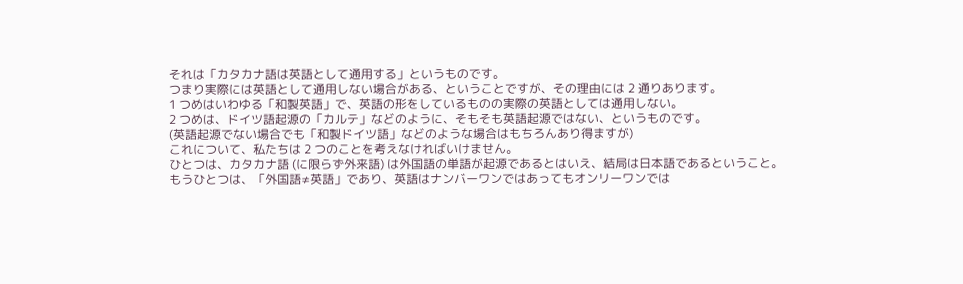それは「カタカナ語は英語として通用する」というものです。
つまり実際には英語として通用しない場合がある、ということですが、その理由には 2 通りあります。
1 つめはいわゆる「和製英語」で、英語の形をしているものの実際の英語としては通用しない。
2 つめは、ドイツ語起源の「カルテ」などのように、そもそも英語起源ではない、というものです。
(英語起源でない場合でも「和製ドイツ語」などのような場合はもちろんあり得ますが)
これについて、私たちは 2 つのことを考えなければいけません。
ひとつは、カタカナ語 (に限らず外来語) は外国語の単語が起源であるとはいえ、結局は日本語であるということ。
もうひとつは、「外国語≠英語」であり、英語はナンバーワンではあってもオンリーワンでは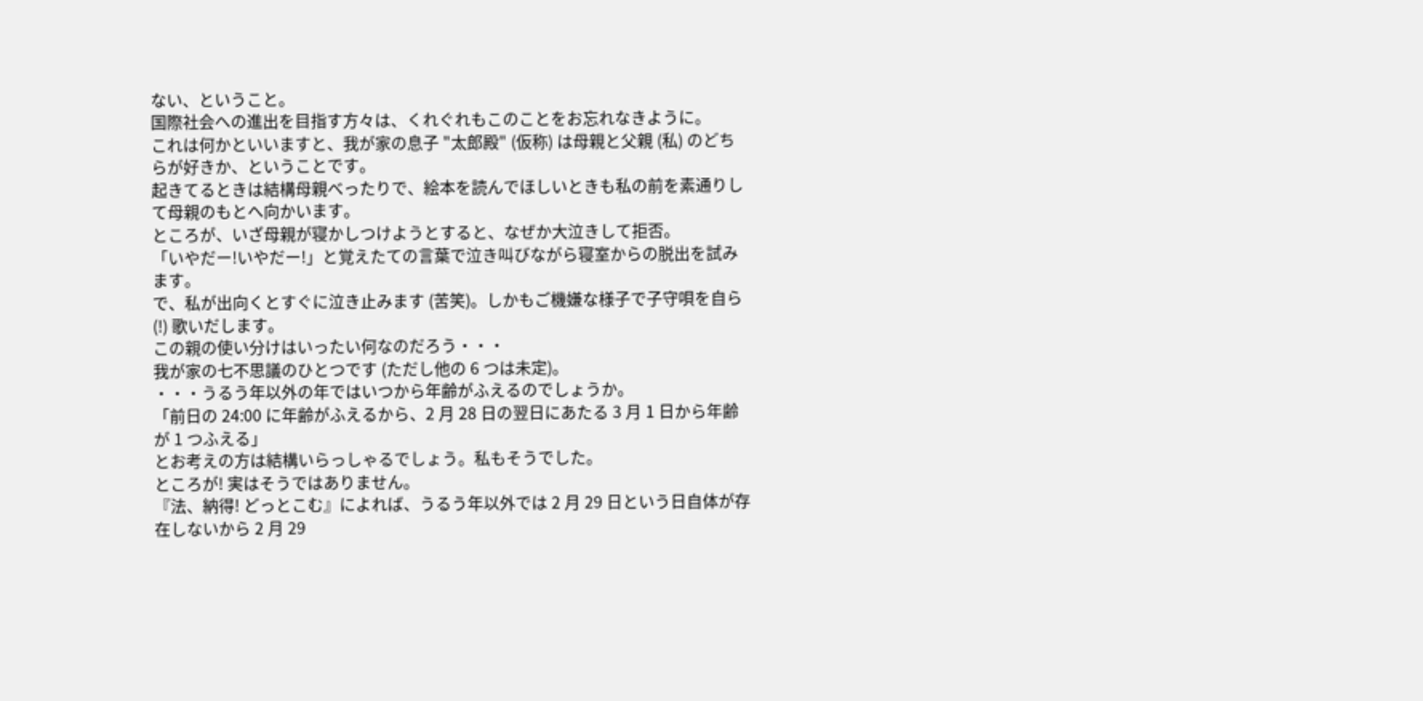ない、ということ。
国際社会への進出を目指す方々は、くれぐれもこのことをお忘れなきように。
これは何かといいますと、我が家の息子 "太郎殿" (仮称) は母親と父親 (私) のどちらが好きか、ということです。
起きてるときは結構母親べったりで、絵本を読んでほしいときも私の前を素通りして母親のもとへ向かいます。
ところが、いざ母親が寝かしつけようとすると、なぜか大泣きして拒否。
「いやだー!いやだー!」と覚えたての言葉で泣き叫びながら寝室からの脱出を試みます。
で、私が出向くとすぐに泣き止みます (苦笑)。しかもご機嫌な様子で子守唄を自ら (!) 歌いだします。
この親の使い分けはいったい何なのだろう・・・
我が家の七不思議のひとつです (ただし他の 6 つは未定)。
・・・うるう年以外の年ではいつから年齢がふえるのでしょうか。
「前日の 24:00 に年齢がふえるから、2 月 28 日の翌日にあたる 3 月 1 日から年齢が 1 つふえる」
とお考えの方は結構いらっしゃるでしょう。私もそうでした。
ところが! 実はそうではありません。
『法、納得! どっとこむ』によれば、うるう年以外では 2 月 29 日という日自体が存在しないから 2 月 29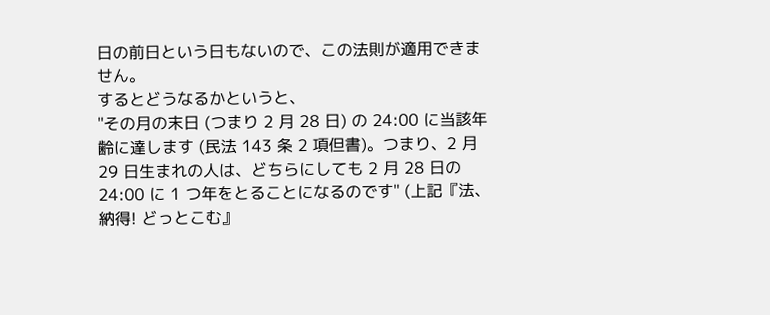日の前日という日もないので、この法則が適用できません。
するとどうなるかというと、
"その月の末日 (つまり 2 月 28 日) の 24:00 に当該年齢に達します (民法 143 条 2 項但書)。つまり、2 月 29 日生まれの人は、どちらにしても 2 月 28 日の 24:00 に 1 つ年をとることになるのです" (上記『法、納得! どっとこむ』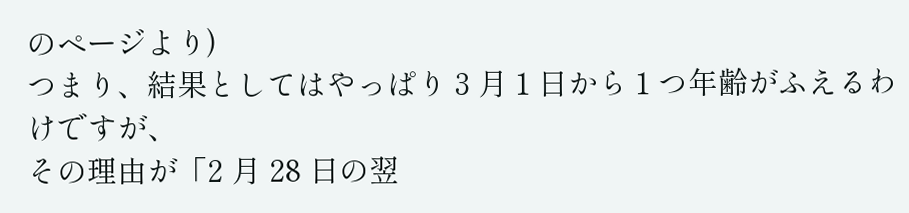のページより)
つまり、結果としてはやっぱり 3 月 1 日から 1 つ年齢がふえるわけですが、
その理由が「2 月 28 日の翌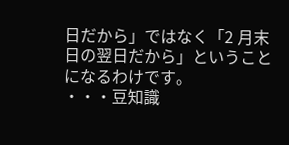日だから」ではなく「2 月末日の翌日だから」ということになるわけです。
・・・豆知識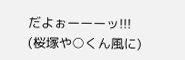だよぉーーーッ!!! (桜塚や○くん風に)